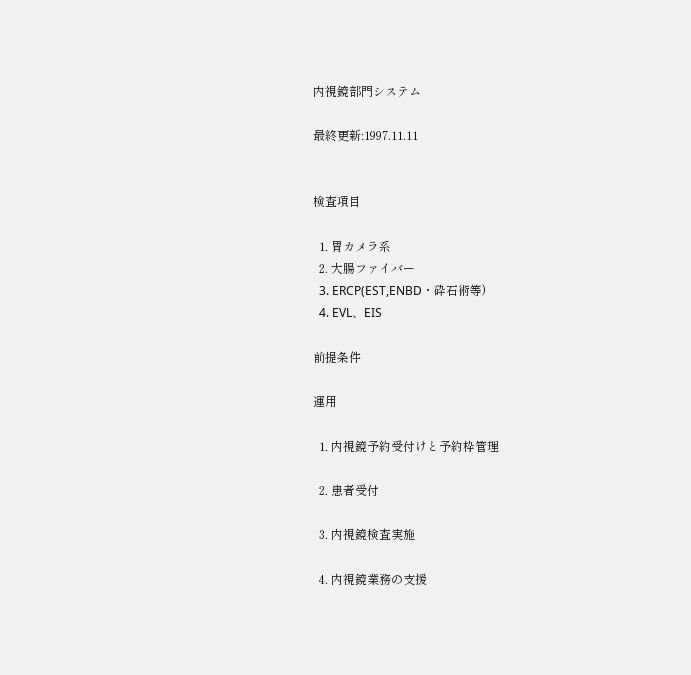内視鏡部門システム

最終更新:1997.11.11


検査項目

  1. 胃カメラ系
  2. 大腸ファイバー
  3. ERCP(EST,ENBD・砕石術等)
  4. EVL、EIS

前提条件

運用

  1. 内視鏡予約受付けと予約枠管理

  2. 患者受付

  3. 内視鏡検査実施

  4. 内視鏡業務の支援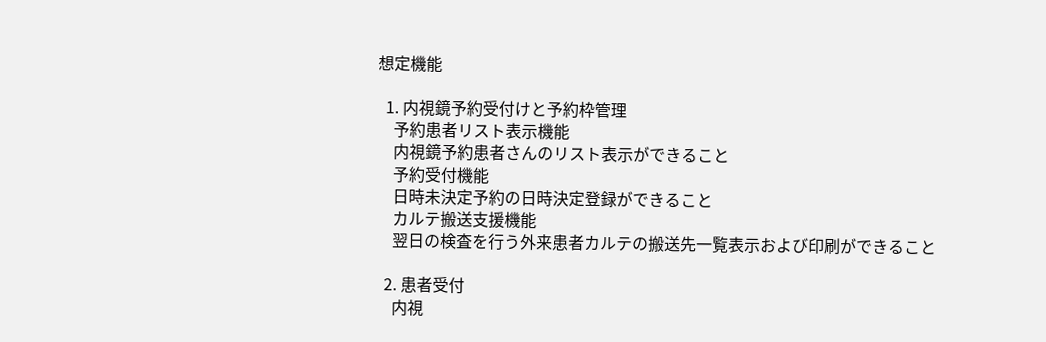想定機能

  1. 内視鏡予約受付けと予約枠管理
    予約患者リスト表示機能
    内視鏡予約患者さんのリスト表示ができること
    予約受付機能
    日時未決定予約の日時決定登録ができること
    カルテ搬送支援機能
    翌日の検査を行う外来患者カルテの搬送先一覧表示および印刷ができること

  2. 患者受付
    内視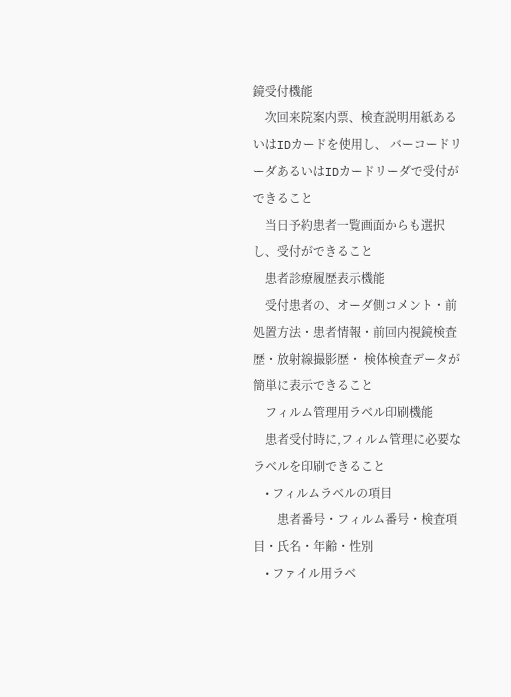鏡受付機能
    次回来院案内票、検査説明用紙あるいはIDカードを使用し、 バーコードリーダあるいはIDカードリーダで受付ができること
    当日予約患者一覧画面からも選択し、受付ができること
    患者診療履歴表示機能
    受付患者の、オーダ側コメント・前処置方法・患者情報・前回内視鏡検査歴・放射線撮影歴・ 検体検査データが簡単に表示できること
    フィルム管理用ラベル印刷機能
    患者受付時に,フィルム管理に必要なラベルを印刷できること
    • フィルムラベルの項目
        患者番号・フィルム番号・検査項目・氏名・年齢・性別
    • ファイル用ラベ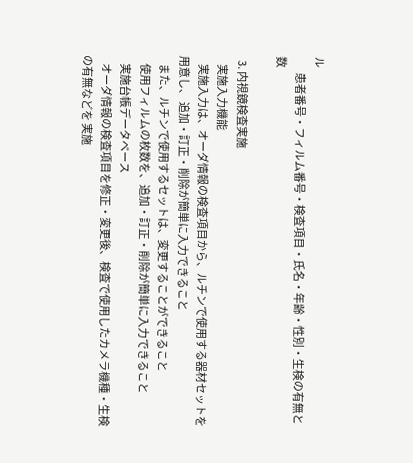ル
        患者番号・フィルム番号・検査項目・氏名・年齢・性別・生検の有無と数

  3. 内視鏡検査実施
    実施入力機能
    実施入力は、オーダ情報の検査項目から、ルチンで使用する器材セットを用意し、 追加・訂正・削除が簡単に入力できること
    また、ルチンで使用するセットは、変更することができること
    使用フィルムの枚数を、追加・訂正・削除が簡単に入力できること
    実施台帳データベース
    オーダ情報の検査項目を修正・変更後、検査で使用したカメラ機種・生検の有無などを 実施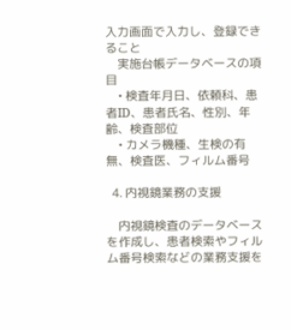入力画面で入力し、登録できること
    実施台帳データベースの項目
    • 検査年月日、依頼科、患者ID、患者氏名、性別、年齢、検査部位
    • カメラ機種、生検の有無、検査医、フィルム番号

  4. 内視鏡業務の支援

    内視鏡検査のデータベースを作成し、患者検索やフィルム番号検索などの業務支援を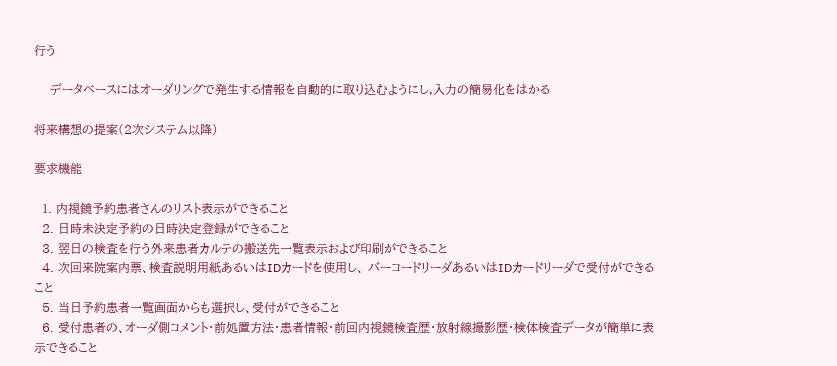行う

    データベースにはオーダリングで発生する情報を自動的に取り込むようにし,入力の簡易化をはかる

将来構想の提案(2次システム以降)

要求機能

  1. 内視鏡予約患者さんのリスト表示ができること
  2. 日時未決定予約の日時決定登録ができること
  3. 翌日の検査を行う外来患者カルテの搬送先一覧表示および印刷ができること
  4. 次回来院案内票、検査説明用紙あるいはIDカードを使用し、 バーコードリーダあるいはIDカードリーダで受付ができること
  5. 当日予約患者一覧画面からも選択し、受付ができること
  6. 受付患者の、オーダ側コメント・前処置方法・患者情報・前回内視鏡検査歴・放射線撮影歴・検体検査データが簡単に表示できること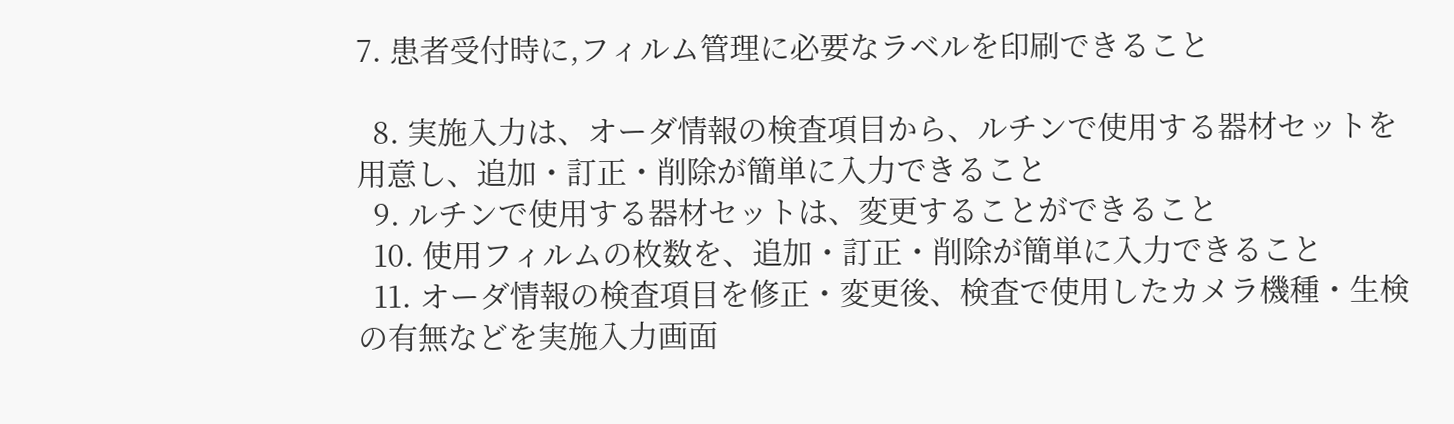7. 患者受付時に,フィルム管理に必要なラベルを印刷できること

  8. 実施入力は、オーダ情報の検査項目から、ルチンで使用する器材セットを用意し、追加・訂正・削除が簡単に入力できること
  9. ルチンで使用する器材セットは、変更することができること
  10. 使用フィルムの枚数を、追加・訂正・削除が簡単に入力できること
  11. オーダ情報の検査項目を修正・変更後、検査で使用したカメラ機種・生検の有無などを実施入力画面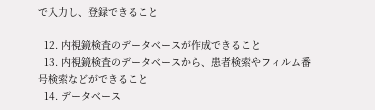で入力し、登録できること

  12. 内視鏡検査のデータベースが作成できること
  13. 内視鏡検査のデータベースから、患者検索やフィルム番号検索などができること
  14. データベース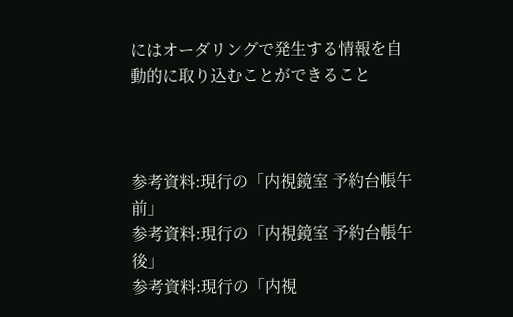にはオーダリングで発生する情報を自動的に取り込むことができること



参考資料:現行の「内視鏡室 予約台帳午前」
参考資料:現行の「内視鏡室 予約台帳午後」
参考資料:現行の「内視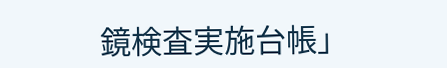鏡検査実施台帳」